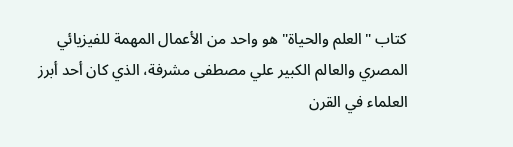كتاب "العلم والحياة" هو واحد من الأعمال المهمة للفيزيائي المصري والعالم الكبير علي مصطفى مشرفة، الذي كان أحد أبرز العلماء في القرن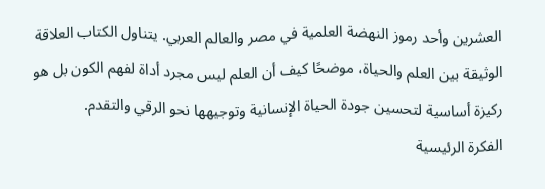العشرين وأحد رموز النهضة العلمية في مصر والعالم العربي. يتناول الكتاب العلاقة الوثيقة بين العلم والحياة، موضحًا كيف أن العلم ليس مجرد أداة لفهم الكون بل هو ركيزة أساسية لتحسين جودة الحياة الإنسانية وتوجيهها نحو الرقي والتقدم.
الفكرة الرئيسية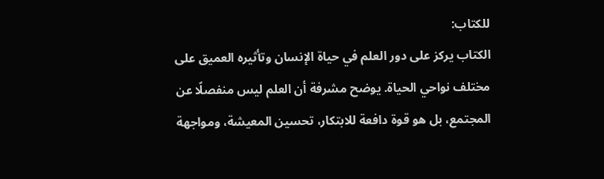للكتاب:
الكتاب يركز على دور العلم في حياة الإنسان وتأثيره العميق على مختلف نواحي الحياة. يوضح مشرفة أن العلم ليس منفصلًا عن المجتمع، بل هو قوة دافعة للابتكار، تحسين المعيشة، ومواجهة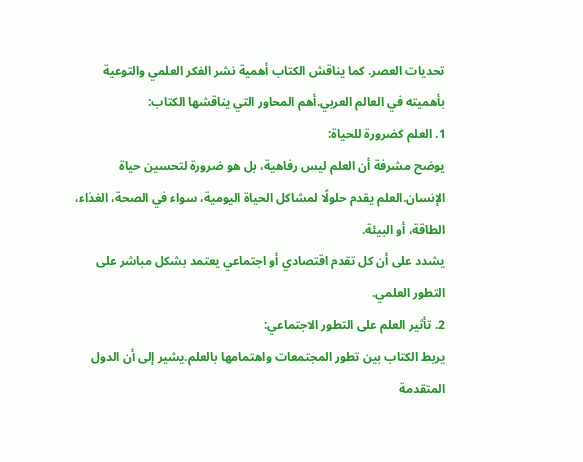تحديات العصر. كما يناقش الكتاب أهمية نشر الفكر العلمي والتوعية بأهميته في العالم العربي.أهم المحاور التي يناقشها الكتاب:
1. العلم كضرورة للحياة:
يوضح مشرفة أن العلم ليس رفاهية، بل هو ضرورة لتحسين حياة الإنسان.العلم يقدم حلولًا لمشاكل الحياة اليومية، سواء في الصحة، الغذاء، الطاقة، أو البيئة.
يشدد على أن كل تقدم اقتصادي أو اجتماعي يعتمد بشكل مباشر على التطور العلمي.
2. تأثير العلم على التطور الاجتماعي:
يربط الكتاب بين تطور المجتمعات واهتمامها بالعلم.يشير إلى أن الدول المتقدمة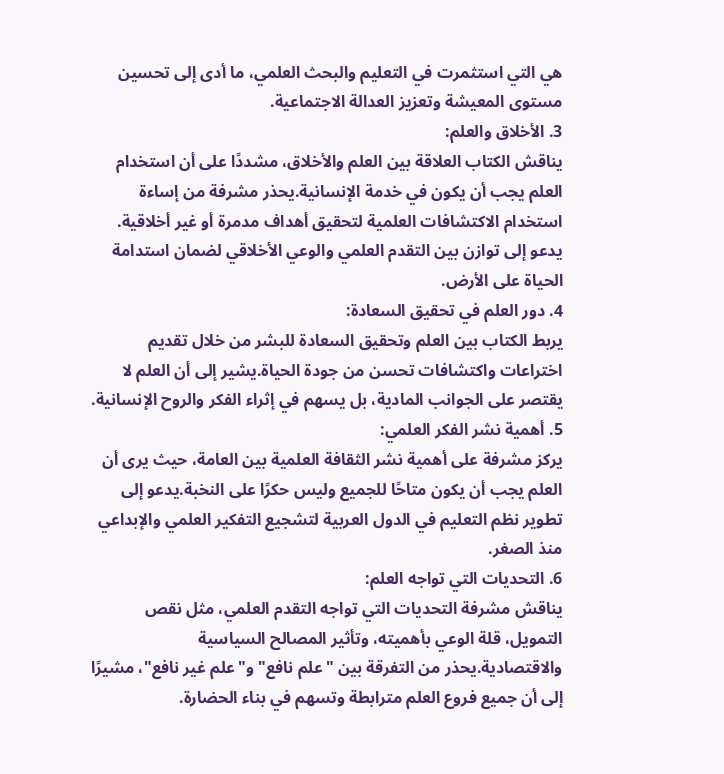هي التي استثمرت في التعليم والبحث العلمي، ما أدى إلى تحسين مستوى المعيشة وتعزيز العدالة الاجتماعية.
3. الأخلاق والعلم:
يناقش الكتاب العلاقة بين العلم والأخلاق، مشددًا على أن استخدام العلم يجب أن يكون في خدمة الإنسانية.يحذر مشرفة من إساءة استخدام الاكتشافات العلمية لتحقيق أهداف مدمرة أو غير أخلاقية.
يدعو إلى توازن بين التقدم العلمي والوعي الأخلاقي لضمان استدامة الحياة على الأرض.
4. دور العلم في تحقيق السعادة:
يربط الكتاب بين العلم وتحقيق السعادة للبشر من خلال تقديم اختراعات واكتشافات تحسن من جودة الحياة.يشير إلى أن العلم لا يقتصر على الجوانب المادية، بل يسهم في إثراء الفكر والروح الإنسانية.
5. أهمية نشر الفكر العلمي:
يركز مشرفة على أهمية نشر الثقافة العلمية بين العامة، حيث يرى أن العلم يجب أن يكون متاحًا للجميع وليس حكرًا على النخبة.يدعو إلى تطوير نظم التعليم في الدول العربية لتشجيع التفكير العلمي والإبداعي منذ الصغر.
6. التحديات التي تواجه العلم:
يناقش مشرفة التحديات التي تواجه التقدم العلمي، مثل نقص التمويل، قلة الوعي بأهميته، وتأثير المصالح السياسية والاقتصادية.يحذر من التفرقة بين "علم نافع" و"علم غير نافع"، مشيرًا إلى أن جميع فروع العلم مترابطة وتسهم في بناء الحضارة.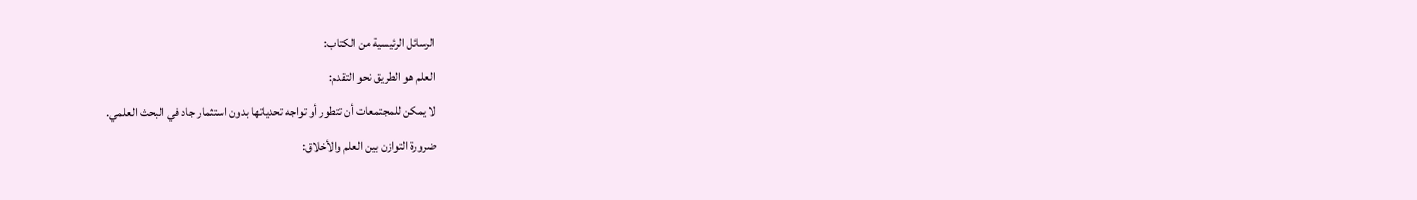الرسائل الرئيسية من الكتاب:
العلم هو الطريق نحو التقدم:
لا يمكن للمجتمعات أن تتطور أو تواجه تحدياتها بدون استثمار جاد في البحث العلمي.
ضرورة التوازن بين العلم والأخلاق: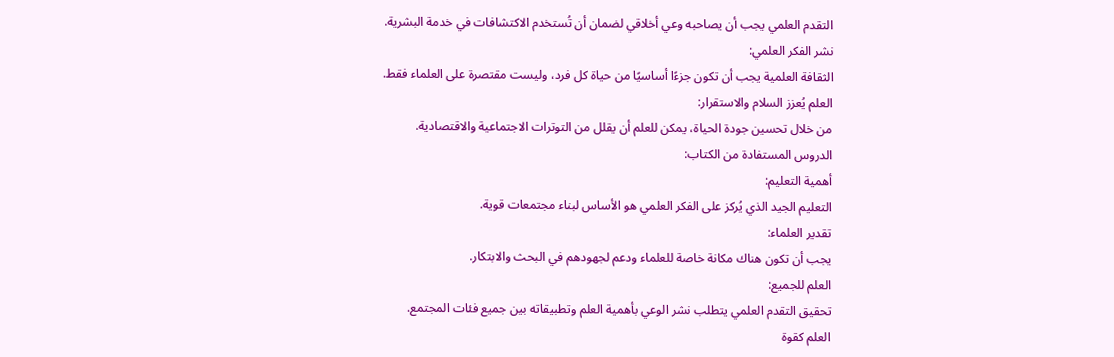التقدم العلمي يجب أن يصاحبه وعي أخلاقي لضمان أن تُستخدم الاكتشافات في خدمة البشرية.
نشر الفكر العلمي:
الثقافة العلمية يجب أن تكون جزءًا أساسيًا من حياة كل فرد، وليست مقتصرة على العلماء فقط.
العلم يُعزز السلام والاستقرار:
من خلال تحسين جودة الحياة، يمكن للعلم أن يقلل من التوترات الاجتماعية والاقتصادية.
الدروس المستفادة من الكتاب:
أهمية التعليم:
التعليم الجيد الذي يُركز على الفكر العلمي هو الأساس لبناء مجتمعات قوية.
تقدير العلماء:
يجب أن تكون هناك مكانة خاصة للعلماء ودعم لجهودهم في البحث والابتكار.
العلم للجميع:
تحقيق التقدم العلمي يتطلب نشر الوعي بأهمية العلم وتطبيقاته بين جميع فئات المجتمع.
العلم كقوة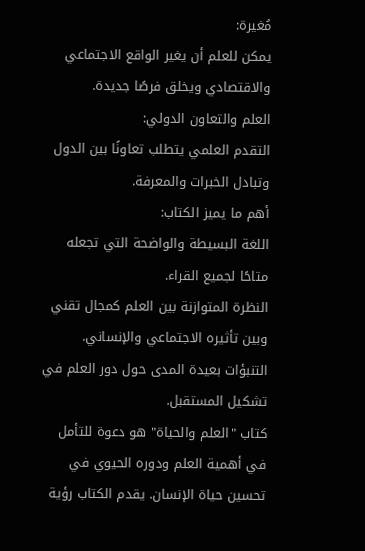مُغيرة:
يمكن للعلم أن يغير الواقع الاجتماعي والاقتصادي ويخلق فرصًا جديدة.
العلم والتعاون الدولي:
التقدم العلمي يتطلب تعاونًا بين الدول وتبادل الخبرات والمعرفة.
أهم ما يميز الكتاب:
اللغة البسيطة والواضحة التي تجعله متاحًا لجميع القراء.
النظرة المتوازنة بين العلم كمجال تقني وبين تأثيره الاجتماعي والإنساني.
التنبؤات بعيدة المدى حول دور العلم في تشكيل المستقبل.
كتاب "العلم والحياة" هو دعوة للتأمل في أهمية العلم ودوره الحيوي في تحسين حياة الإنسان. يقدم الكتاب رؤية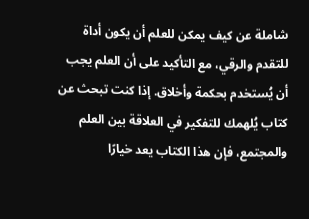شاملة عن كيف يمكن للعلم أن يكون أداة للتقدم والرقي، مع التأكيد على أن العلم يجب أن يُستخدم بحكمة وأخلاق. إذا كنت تبحث عن كتاب يُلهمك للتفكير في العلاقة بين العلم والمجتمع، فإن هذا الكتاب يعد خيارًا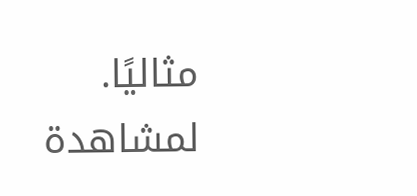مثاليًا.
لمشاهدة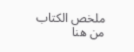ملخص الكتاب
من هنا